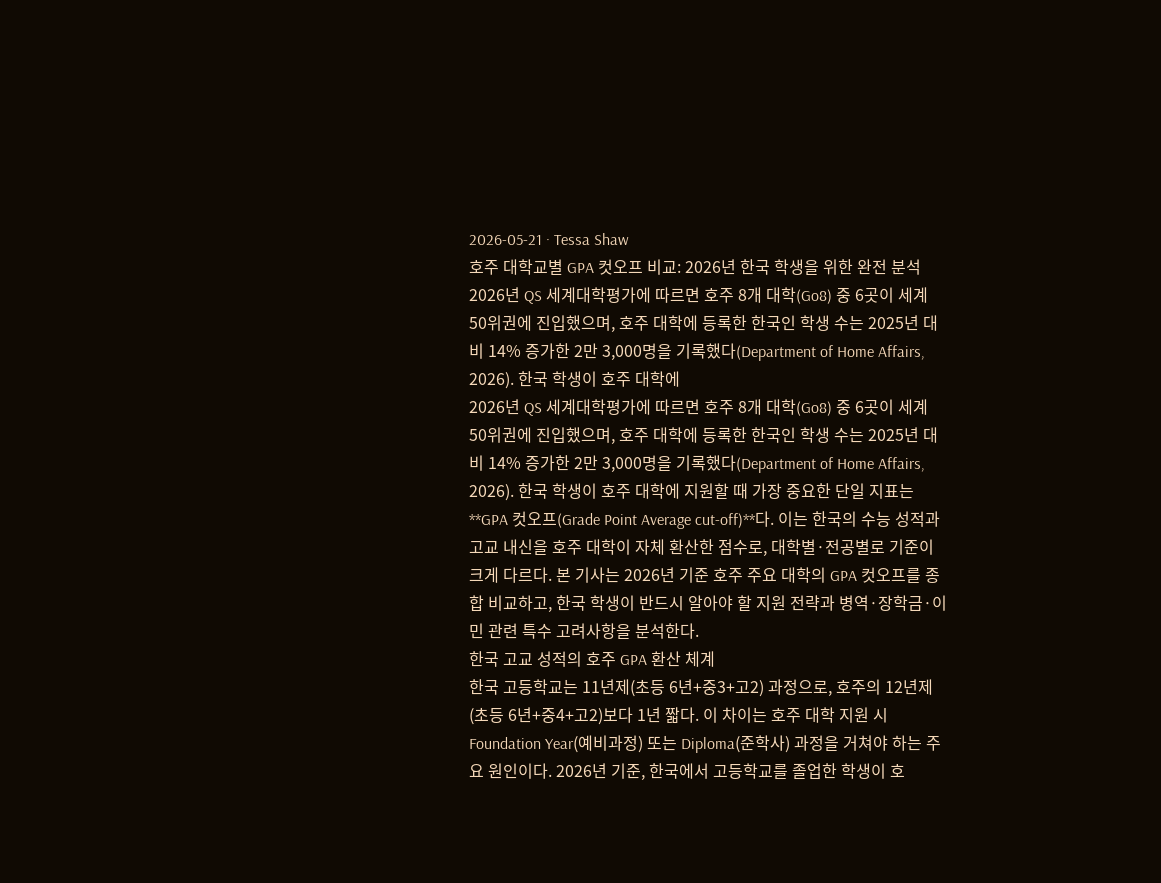2026-05-21 · Tessa Shaw
호주 대학교별 GPA 컷오프 비교: 2026년 한국 학생을 위한 완전 분석
2026년 QS 세계대학평가에 따르면 호주 8개 대학(Go8) 중 6곳이 세계 50위권에 진입했으며, 호주 대학에 등록한 한국인 학생 수는 2025년 대비 14% 증가한 2만 3,000명을 기록했다(Department of Home Affairs, 2026). 한국 학생이 호주 대학에
2026년 QS 세계대학평가에 따르면 호주 8개 대학(Go8) 중 6곳이 세계 50위권에 진입했으며, 호주 대학에 등록한 한국인 학생 수는 2025년 대비 14% 증가한 2만 3,000명을 기록했다(Department of Home Affairs, 2026). 한국 학생이 호주 대학에 지원할 때 가장 중요한 단일 지표는 **GPA 컷오프(Grade Point Average cut-off)**다. 이는 한국의 수능 성적과 고교 내신을 호주 대학이 자체 환산한 점수로, 대학별·전공별로 기준이 크게 다르다. 본 기사는 2026년 기준 호주 주요 대학의 GPA 컷오프를 종합 비교하고, 한국 학생이 반드시 알아야 할 지원 전략과 병역·장학금·이민 관련 특수 고려사항을 분석한다.
한국 고교 성적의 호주 GPA 환산 체계
한국 고등학교는 11년제(초등 6년+중3+고2) 과정으로, 호주의 12년제(초등 6년+중4+고2)보다 1년 짧다. 이 차이는 호주 대학 지원 시 Foundation Year(예비과정) 또는 Diploma(준학사) 과정을 거쳐야 하는 주요 원인이다. 2026년 기준, 한국에서 고등학교를 졸업한 학생이 호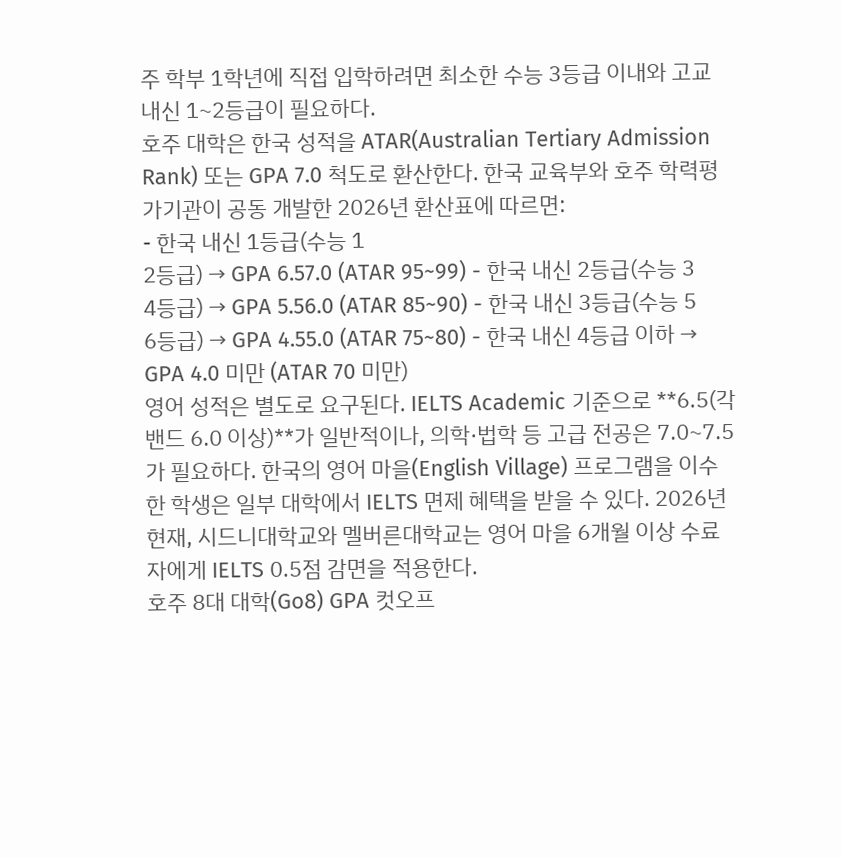주 학부 1학년에 직접 입학하려면 최소한 수능 3등급 이내와 고교 내신 1~2등급이 필요하다.
호주 대학은 한국 성적을 ATAR(Australian Tertiary Admission Rank) 또는 GPA 7.0 척도로 환산한다. 한국 교육부와 호주 학력평가기관이 공동 개발한 2026년 환산표에 따르면:
- 한국 내신 1등급(수능 1
2등급) → GPA 6.57.0 (ATAR 95~99) - 한국 내신 2등급(수능 3
4등급) → GPA 5.56.0 (ATAR 85~90) - 한국 내신 3등급(수능 5
6등급) → GPA 4.55.0 (ATAR 75~80) - 한국 내신 4등급 이하 → GPA 4.0 미만 (ATAR 70 미만)
영어 성적은 별도로 요구된다. IELTS Academic 기준으로 **6.5(각 밴드 6.0 이상)**가 일반적이나, 의학·법학 등 고급 전공은 7.0~7.5가 필요하다. 한국의 영어 마을(English Village) 프로그램을 이수한 학생은 일부 대학에서 IELTS 면제 혜택을 받을 수 있다. 2026년 현재, 시드니대학교와 멜버른대학교는 영어 마을 6개월 이상 수료자에게 IELTS 0.5점 감면을 적용한다.
호주 8대 대학(Go8) GPA 컷오프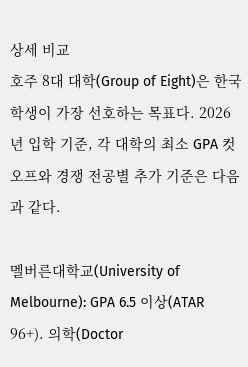상세 비교
호주 8대 대학(Group of Eight)은 한국 학생이 가장 선호하는 목표다. 2026년 입학 기준, 각 대학의 최소 GPA 컷오프와 경쟁 전공별 추가 기준은 다음과 같다.

멜버른대학교(University of Melbourne): GPA 6.5 이상(ATAR 96+). 의학(Doctor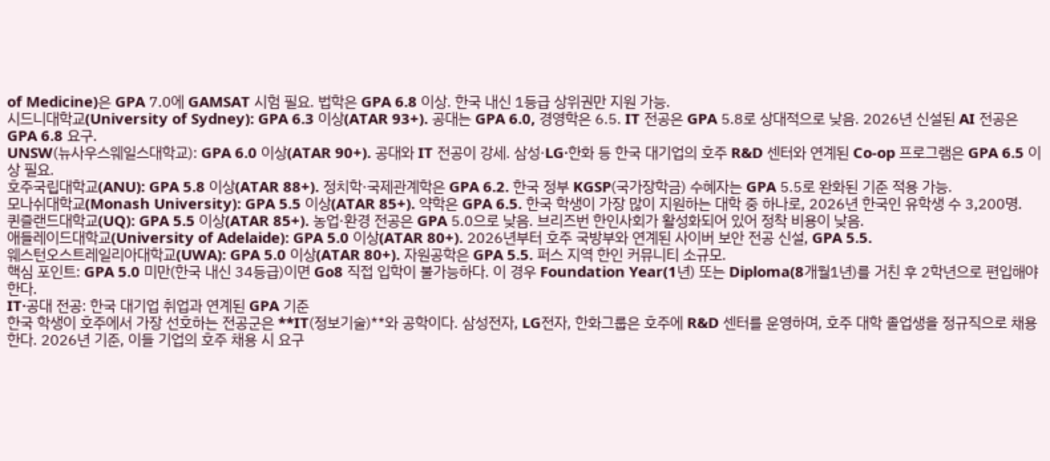of Medicine)은 GPA 7.0에 GAMSAT 시험 필요. 법학은 GPA 6.8 이상. 한국 내신 1등급 상위권만 지원 가능.
시드니대학교(University of Sydney): GPA 6.3 이상(ATAR 93+). 공대는 GPA 6.0, 경영학은 6.5. IT 전공은 GPA 5.8로 상대적으로 낮음. 2026년 신설된 AI 전공은 GPA 6.8 요구.
UNSW(뉴사우스웨일스대학교): GPA 6.0 이상(ATAR 90+). 공대와 IT 전공이 강세. 삼성·LG·한화 등 한국 대기업의 호주 R&D 센터와 연계된 Co-op 프로그램은 GPA 6.5 이상 필요.
호주국립대학교(ANU): GPA 5.8 이상(ATAR 88+). 정치학·국제관계학은 GPA 6.2. 한국 정부 KGSP(국가장학금) 수혜자는 GPA 5.5로 완화된 기준 적용 가능.
모나쉬대학교(Monash University): GPA 5.5 이상(ATAR 85+). 약학은 GPA 6.5. 한국 학생이 가장 많이 지원하는 대학 중 하나로, 2026년 한국인 유학생 수 3,200명.
퀸즐랜드대학교(UQ): GPA 5.5 이상(ATAR 85+). 농업·환경 전공은 GPA 5.0으로 낮음. 브리즈번 한인사회가 활성화되어 있어 정착 비용이 낮음.
애들레이드대학교(University of Adelaide): GPA 5.0 이상(ATAR 80+). 2026년부터 호주 국방부와 연계된 사이버 보안 전공 신설, GPA 5.5.
웨스턴오스트레일리아대학교(UWA): GPA 5.0 이상(ATAR 80+). 자원공학은 GPA 5.5. 퍼스 지역 한인 커뮤니티 소규모.
핵심 포인트: GPA 5.0 미만(한국 내신 34등급)이면 Go8 직접 입학이 불가능하다. 이 경우 Foundation Year(1년) 또는 Diploma(8개월1년)를 거친 후 2학년으로 편입해야 한다.
IT·공대 전공: 한국 대기업 취업과 연계된 GPA 기준
한국 학생이 호주에서 가장 선호하는 전공군은 **IT(정보기술)**와 공학이다. 삼성전자, LG전자, 한화그룹은 호주에 R&D 센터를 운영하며, 호주 대학 졸업생을 정규직으로 채용한다. 2026년 기준, 이들 기업의 호주 채용 시 요구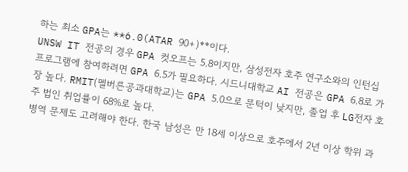하는 최소 GPA는 **6.0(ATAR 90+)**이다.
UNSW IT 전공의 경우 GPA 컷오프는 5.8이지만, 삼성전자 호주 연구소와의 인턴십 프로그램에 참여하려면 GPA 6.5가 필요하다. 시드니대학교 AI 전공은 GPA 6.8로 가장 높다. RMIT(멜버른공과대학교)는 GPA 5.0으로 문턱이 낮지만, 졸업 후 LG전자 호주 법인 취업률이 68%로 높다.
병역 문제도 고려해야 한다. 한국 남성은 만 18세 이상으로 호주에서 2년 이상 학위 과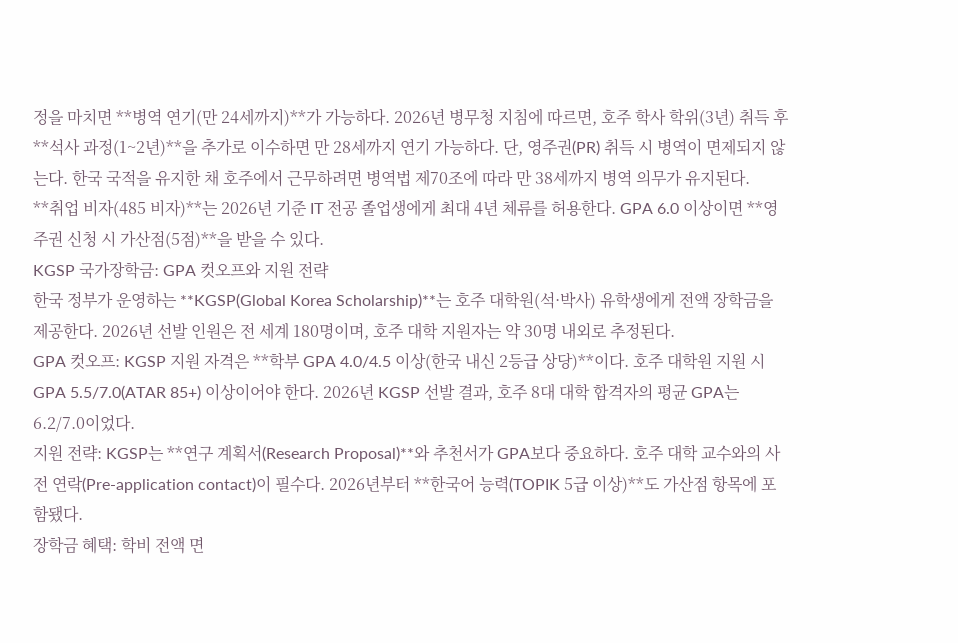정을 마치면 **병역 연기(만 24세까지)**가 가능하다. 2026년 병무청 지침에 따르면, 호주 학사 학위(3년) 취득 후 **석사 과정(1~2년)**을 추가로 이수하면 만 28세까지 연기 가능하다. 단, 영주권(PR) 취득 시 병역이 면제되지 않는다. 한국 국적을 유지한 채 호주에서 근무하려면 병역법 제70조에 따라 만 38세까지 병역 의무가 유지된다.
**취업 비자(485 비자)**는 2026년 기준 IT 전공 졸업생에게 최대 4년 체류를 허용한다. GPA 6.0 이상이면 **영주권 신청 시 가산점(5점)**을 받을 수 있다.
KGSP 국가장학금: GPA 컷오프와 지원 전략
한국 정부가 운영하는 **KGSP(Global Korea Scholarship)**는 호주 대학원(석·박사) 유학생에게 전액 장학금을 제공한다. 2026년 선발 인원은 전 세계 180명이며, 호주 대학 지원자는 약 30명 내외로 추정된다.
GPA 컷오프: KGSP 지원 자격은 **학부 GPA 4.0/4.5 이상(한국 내신 2등급 상당)**이다. 호주 대학원 지원 시 GPA 5.5/7.0(ATAR 85+) 이상이어야 한다. 2026년 KGSP 선발 결과, 호주 8대 대학 합격자의 평균 GPA는 6.2/7.0이었다.
지원 전략: KGSP는 **연구 계획서(Research Proposal)**와 추천서가 GPA보다 중요하다. 호주 대학 교수와의 사전 연락(Pre-application contact)이 필수다. 2026년부터 **한국어 능력(TOPIK 5급 이상)**도 가산점 항목에 포함됐다.
장학금 혜택: 학비 전액 면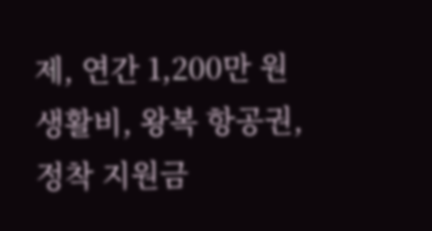제, 연간 1,200만 원 생활비, 왕복 항공권, 정착 지원금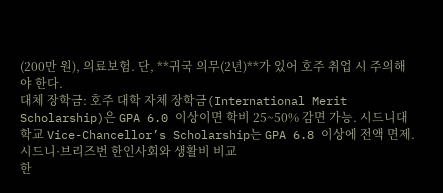(200만 원), 의료보험. 단, **귀국 의무(2년)**가 있어 호주 취업 시 주의해야 한다.
대체 장학금: 호주 대학 자체 장학금(International Merit Scholarship)은 GPA 6.0 이상이면 학비 25~50% 감면 가능. 시드니대학교 Vice-Chancellor’s Scholarship는 GPA 6.8 이상에 전액 면제.
시드니·브리즈번 한인사회와 생활비 비교
한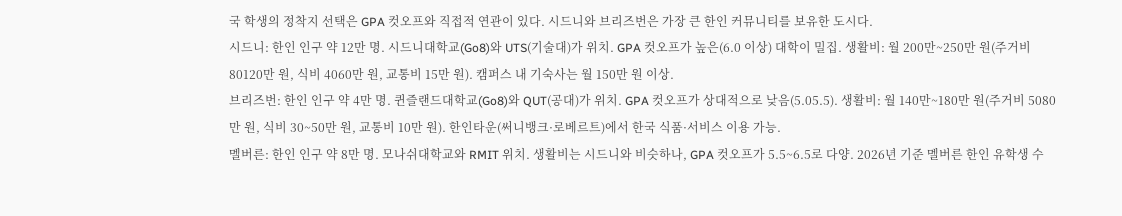국 학생의 정착지 선택은 GPA 컷오프와 직접적 연관이 있다. 시드니와 브리즈번은 가장 큰 한인 커뮤니티를 보유한 도시다.
시드니: 한인 인구 약 12만 명. 시드니대학교(Go8)와 UTS(기술대)가 위치. GPA 컷오프가 높은(6.0 이상) 대학이 밀집. 생활비: 월 200만~250만 원(주거비 80120만 원, 식비 4060만 원, 교통비 15만 원). 캠퍼스 내 기숙사는 월 150만 원 이상.
브리즈번: 한인 인구 약 4만 명. 퀸즐랜드대학교(Go8)와 QUT(공대)가 위치. GPA 컷오프가 상대적으로 낮음(5.05.5). 생활비: 월 140만~180만 원(주거비 5080만 원, 식비 30~50만 원, 교통비 10만 원). 한인타운(써니뱅크·로베르트)에서 한국 식품·서비스 이용 가능.
멜버른: 한인 인구 약 8만 명. 모나쉬대학교와 RMIT 위치. 생활비는 시드니와 비슷하나, GPA 컷오프가 5.5~6.5로 다양. 2026년 기준 멜버른 한인 유학생 수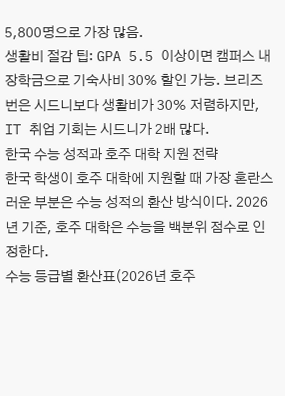5,800명으로 가장 많음.
생활비 절감 팁: GPA 5.5 이상이면 캠퍼스 내 장학금으로 기숙사비 30% 할인 가능. 브리즈번은 시드니보다 생활비가 30% 저렴하지만, IT 취업 기회는 시드니가 2배 많다.
한국 수능 성적과 호주 대학 지원 전략
한국 학생이 호주 대학에 지원할 때 가장 혼란스러운 부분은 수능 성적의 환산 방식이다. 2026년 기준, 호주 대학은 수능을 백분위 점수로 인정한다.
수능 등급별 환산표(2026년 호주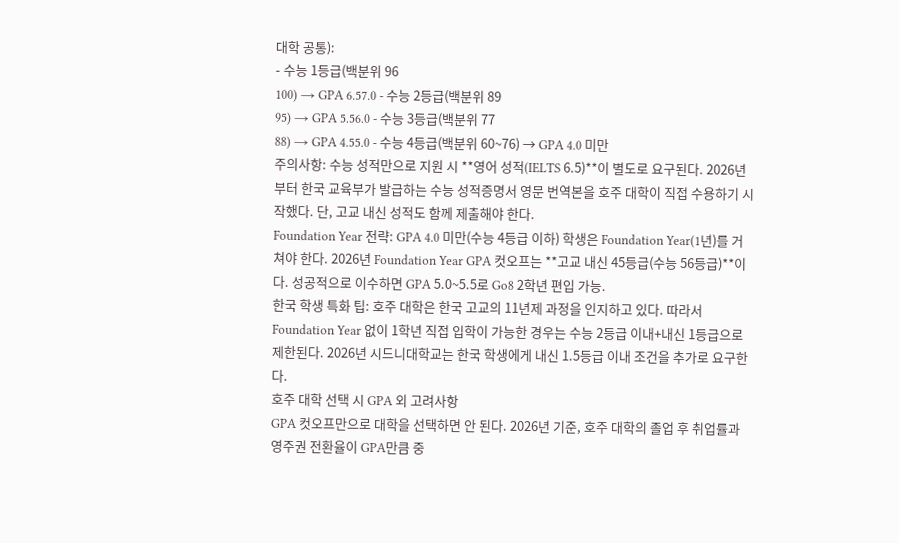대학 공통):
- 수능 1등급(백분위 96
100) → GPA 6.57.0 - 수능 2등급(백분위 89
95) → GPA 5.56.0 - 수능 3등급(백분위 77
88) → GPA 4.55.0 - 수능 4등급(백분위 60~76) → GPA 4.0 미만
주의사항: 수능 성적만으로 지원 시 **영어 성적(IELTS 6.5)**이 별도로 요구된다. 2026년부터 한국 교육부가 발급하는 수능 성적증명서 영문 번역본을 호주 대학이 직접 수용하기 시작했다. 단, 고교 내신 성적도 함께 제출해야 한다.
Foundation Year 전략: GPA 4.0 미만(수능 4등급 이하) 학생은 Foundation Year(1년)를 거쳐야 한다. 2026년 Foundation Year GPA 컷오프는 **고교 내신 45등급(수능 56등급)**이다. 성공적으로 이수하면 GPA 5.0~5.5로 Go8 2학년 편입 가능.
한국 학생 특화 팁: 호주 대학은 한국 고교의 11년제 과정을 인지하고 있다. 따라서 Foundation Year 없이 1학년 직접 입학이 가능한 경우는 수능 2등급 이내+내신 1등급으로 제한된다. 2026년 시드니대학교는 한국 학생에게 내신 1.5등급 이내 조건을 추가로 요구한다.
호주 대학 선택 시 GPA 외 고려사항
GPA 컷오프만으로 대학을 선택하면 안 된다. 2026년 기준, 호주 대학의 졸업 후 취업률과 영주권 전환율이 GPA만큼 중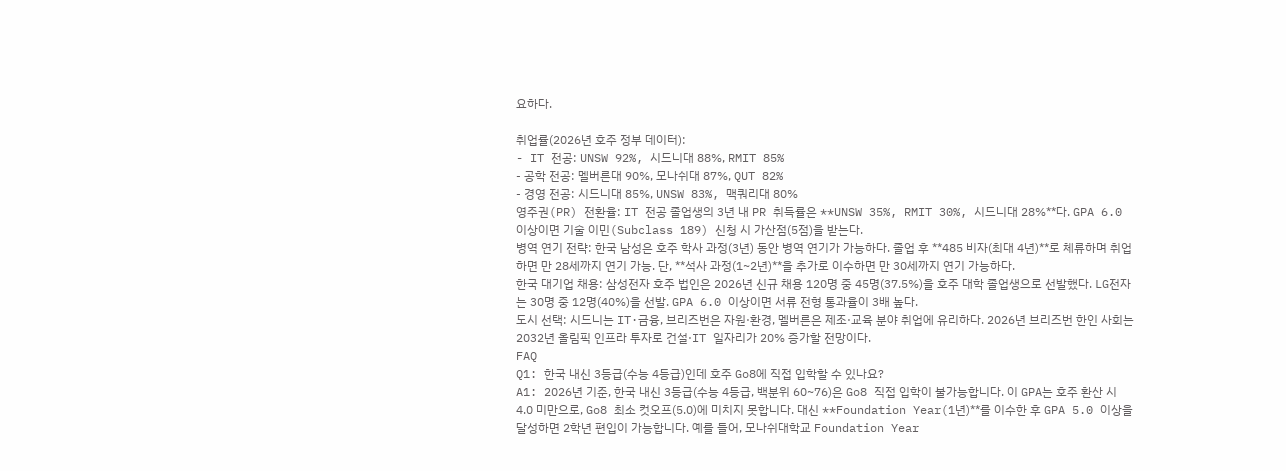요하다.

취업률(2026년 호주 정부 데이터):
- IT 전공: UNSW 92%, 시드니대 88%, RMIT 85%
- 공학 전공: 멜버른대 90%, 모나쉬대 87%, QUT 82%
- 경영 전공: 시드니대 85%, UNSW 83%, 맥쿼리대 80%
영주권(PR) 전환율: IT 전공 졸업생의 3년 내 PR 취득률은 **UNSW 35%, RMIT 30%, 시드니대 28%**다. GPA 6.0 이상이면 기술 이민(Subclass 189) 신청 시 가산점(5점)을 받는다.
병역 연기 전략: 한국 남성은 호주 학사 과정(3년) 동안 병역 연기가 가능하다. 졸업 후 **485 비자(최대 4년)**로 체류하며 취업하면 만 28세까지 연기 가능. 단, **석사 과정(1~2년)**을 추가로 이수하면 만 30세까지 연기 가능하다.
한국 대기업 채용: 삼성전자 호주 법인은 2026년 신규 채용 120명 중 45명(37.5%)을 호주 대학 졸업생으로 선발했다. LG전자는 30명 중 12명(40%)을 선발. GPA 6.0 이상이면 서류 전형 통과율이 3배 높다.
도시 선택: 시드니는 IT·금융, 브리즈번은 자원·환경, 멜버른은 제조·교육 분야 취업에 유리하다. 2026년 브리즈번 한인 사회는 2032년 올림픽 인프라 투자로 건설·IT 일자리가 20% 증가할 전망이다.
FAQ
Q1: 한국 내신 3등급(수능 4등급)인데 호주 Go8에 직접 입학할 수 있나요?
A1: 2026년 기준, 한국 내신 3등급(수능 4등급, 백분위 60~76)은 Go8 직접 입학이 불가능합니다. 이 GPA는 호주 환산 시 4.0 미만으로, Go8 최소 컷오프(5.0)에 미치지 못합니다. 대신 **Foundation Year(1년)**를 이수한 후 GPA 5.0 이상을 달성하면 2학년 편입이 가능합니다. 예를 들어, 모나쉬대학교 Foundation Year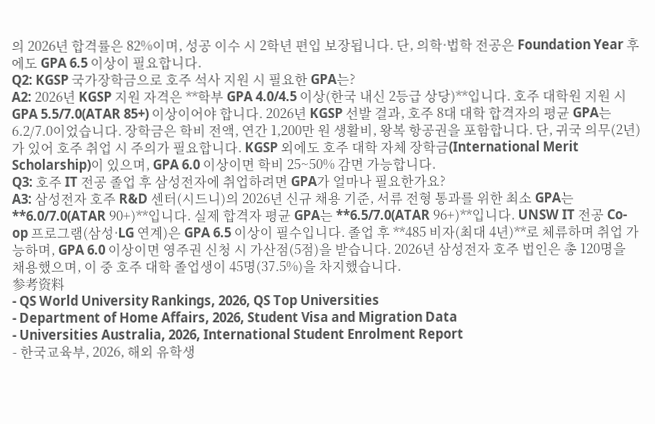의 2026년 합격률은 82%이며, 성공 이수 시 2학년 편입 보장됩니다. 단, 의학·법학 전공은 Foundation Year 후에도 GPA 6.5 이상이 필요합니다.
Q2: KGSP 국가장학금으로 호주 석사 지원 시 필요한 GPA는?
A2: 2026년 KGSP 지원 자격은 **학부 GPA 4.0/4.5 이상(한국 내신 2등급 상당)**입니다. 호주 대학원 지원 시 GPA 5.5/7.0(ATAR 85+) 이상이어야 합니다. 2026년 KGSP 선발 결과, 호주 8대 대학 합격자의 평균 GPA는 6.2/7.0이었습니다. 장학금은 학비 전액, 연간 1,200만 원 생활비, 왕복 항공권을 포함합니다. 단, 귀국 의무(2년)가 있어 호주 취업 시 주의가 필요합니다. KGSP 외에도 호주 대학 자체 장학금(International Merit Scholarship)이 있으며, GPA 6.0 이상이면 학비 25~50% 감면 가능합니다.
Q3: 호주 IT 전공 졸업 후 삼성전자에 취업하려면 GPA가 얼마나 필요한가요?
A3: 삼성전자 호주 R&D 센터(시드니)의 2026년 신규 채용 기준, 서류 전형 통과를 위한 최소 GPA는 **6.0/7.0(ATAR 90+)**입니다. 실제 합격자 평균 GPA는 **6.5/7.0(ATAR 96+)**입니다. UNSW IT 전공 Co-op 프로그램(삼성·LG 연계)은 GPA 6.5 이상이 필수입니다. 졸업 후 **485 비자(최대 4년)**로 체류하며 취업 가능하며, GPA 6.0 이상이면 영주권 신청 시 가산점(5점)을 받습니다. 2026년 삼성전자 호주 법인은 총 120명을 채용했으며, 이 중 호주 대학 졸업생이 45명(37.5%)을 차지했습니다.
参考资料
- QS World University Rankings, 2026, QS Top Universities
- Department of Home Affairs, 2026, Student Visa and Migration Data
- Universities Australia, 2026, International Student Enrolment Report
- 한국교육부, 2026, 해외 유학생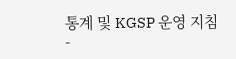통계 및 KGSP 운영 지침
-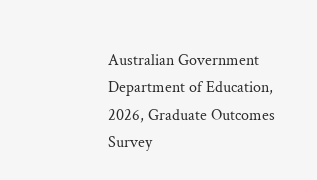Australian Government Department of Education, 2026, Graduate Outcomes Survey